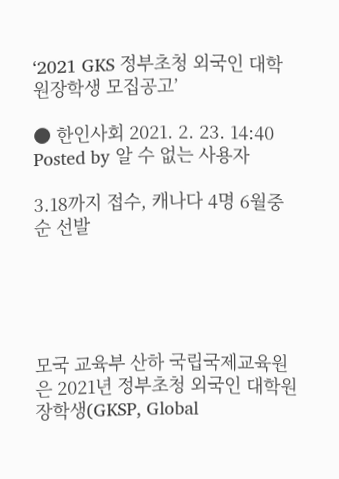‘2021 GKS 정부초청 외국인 대학원장학생 모집공고’

● 한인사회 2021. 2. 23. 14:40 Posted by 알 수 없는 사용자

3.18까지 접수, 캐나다 4명 6월중순 선발





모국 교육부 산하 국립국제교육원은 2021년 정부초청 외국인 대학원 장학생(GKSP, Global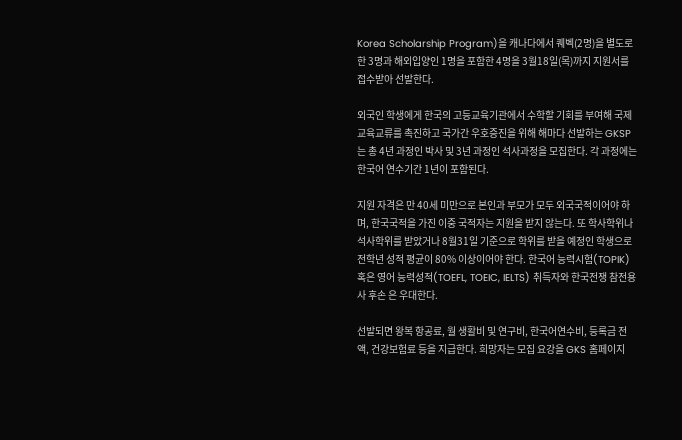Korea Scholarship Program)을 캐나다에서 퀘벡(2명)을 별도로 한 3명과 해외입양인 1명을 포함한 4명을 3월18일(목)까지 지원서를 접수받아 선발한다.

외국인 학생에게 한국의 고등교육기관에서 수학할 기회를 부여해 국제 교육교류를 촉진하고 국가간 우호증진을 위해 해마다 선발하는 GKSP는 총 4년 과정인 박사 및 3년 과정인 석사과정을 모집한다. 각 과정에는 한국어 연수기간 1년이 포함된다.

지원 자격은 만 40세 미만으로 본인과 부모가 모두 외국국적이어야 하며, 한국국적을 가진 이중 국적자는 지원을 받지 않는다. 또 학사학위나 석사학위를 받았거나 8월31일 기준으로 학위를 받을 예정인 학생으로 전학년 성적 평균이 80% 이상이어야 한다. 한국어 능력시험(TOPIK) 혹은 영어 능력성적(TOEFL, TOEIC, IELTS) 취득자와 한국전쟁 참전용사 후손 은 우대한다.

선발되면 왕복 항공료, 월 생활비 및 연구비, 한국어연수비, 등록금 전액, 건강보험료 등을 지급한다. 희망자는 모집 요강을 GKS 홈페이지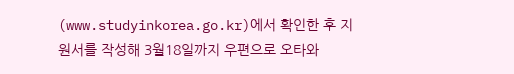(www.studyinkorea.go.kr)에서 확인한 후 지원서를 작성해 3월18일까지 우편으로 오타와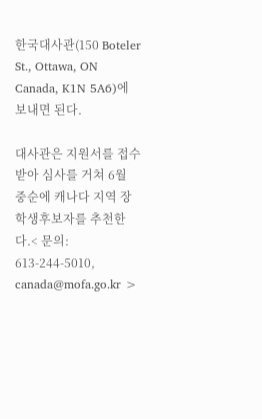한국대사관(150 Boteler St., Ottawa, ON Canada, K1N 5A6)에 보내면 된다.

대사관은 지원서를 접수받아 심사를 거쳐 6월 중순에 캐나다 지역 장학생후보자를 추천한다.< 문의: 613-244-5010, canada@mofa.go.kr >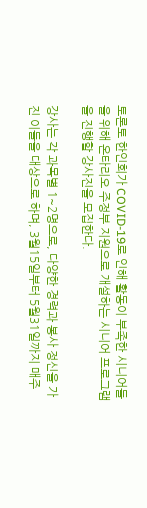토론토 한인회가 COVID-19로 인해 활동이 부족한 시니어들을 위해 온타리오 주정부 지원으로 개설하는 시니어 프로그램을 진행할 강사진을 모집한다.

강사는 각 과목별 1~2명으로, 다양한 경력과 봉사 정신을 가진 이들을 대상으로 하며, 3월15일부터 5월31일까지 매주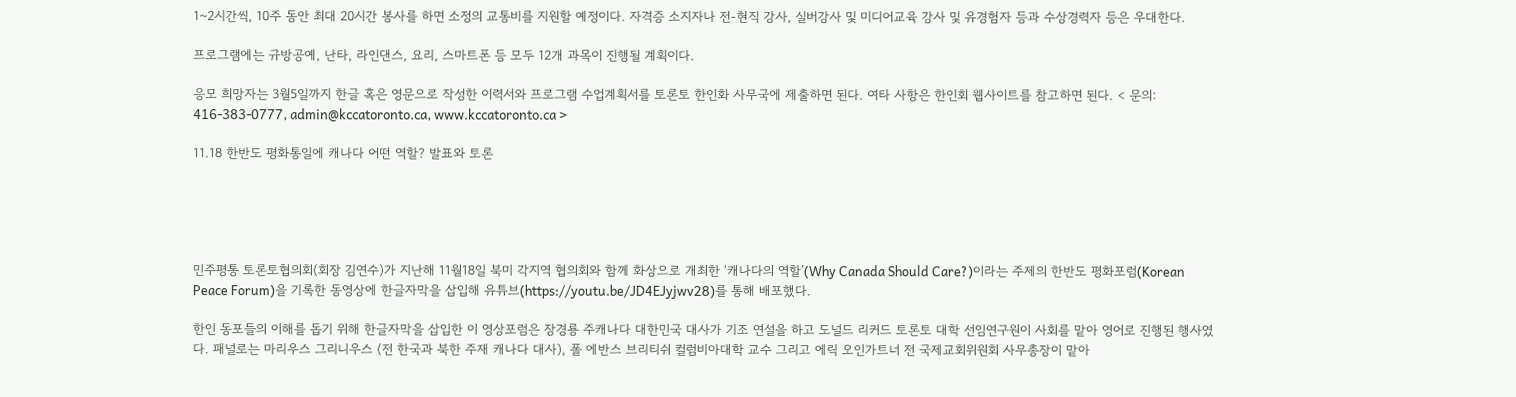1~2시간씩, 10주 동안 최대 20시간 봉사를 하면 소정의 교통비를 지원할 예정이다. 자격증 소지자나 전-현직 강사, 실버강사 및 미디어교육 강사 및 유경험자 등과 수상경력자 등은 우대한다.

프로그램에는 규방공예, 난타, 라인댄스, 요리, 스마트폰 등 모두 12개 과목이 진행될 계획이다.

응모 희망자는 3월5일까지 한글 혹은 영문으로 작성한 이력서와 프로그램 수업계획서를 토론토 한인화 사무국에 제출하면 된다. 여타 사항은 한인회 웹사이트를 참고하면 된다. < 문의: 416-383-0777, admin@kccatoronto.ca, www.kccatoronto.ca >

11.18 한반도 평화통일에 캐나다 어떤 역할? 발표와 토론





민주평통 토론토협의회(회장 김연수)가 지난해 11월18일 북미 각지역 협의회와 함께 화상으로 개최한 ‘캐나다의 역할’(Why Canada Should Care?)이라는 주제의 한반도 평화포럼(Korean Peace Forum)을 기록한 동영상에 한글자막을 삽입해 유튜브(https://youtu.be/JD4EJyjwv28)를 통해 배포했다.

한인 동포들의 이해를 돕기 위해 한글자막을 삽입한 이 영상포럼은 장경룡 주캐나다 대한민국 대사가 기조 연설을 하고 도널드 리커드 토론토 대학 선임연구원이 사회를 맡아 영어로 진행된 행사였다. 패널로는 마리우스 그리니우스 (전 한국과 북한 주재 캐나다 대사), 폴 에반스 브리티쉬 컬럼비아대학 교수 그리고 에릭 오인가트너 전 국제교회위원회 사무총장이 맡아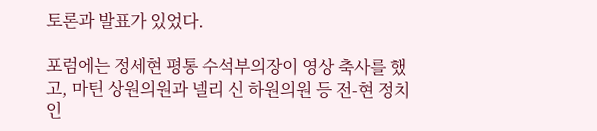토론과 발표가 있었다.

포럼에는 정세현 평통 수석부의장이 영상 축사를 했고, 마틴 상원의원과 넬리 신 하원의원 등 전-현 정치인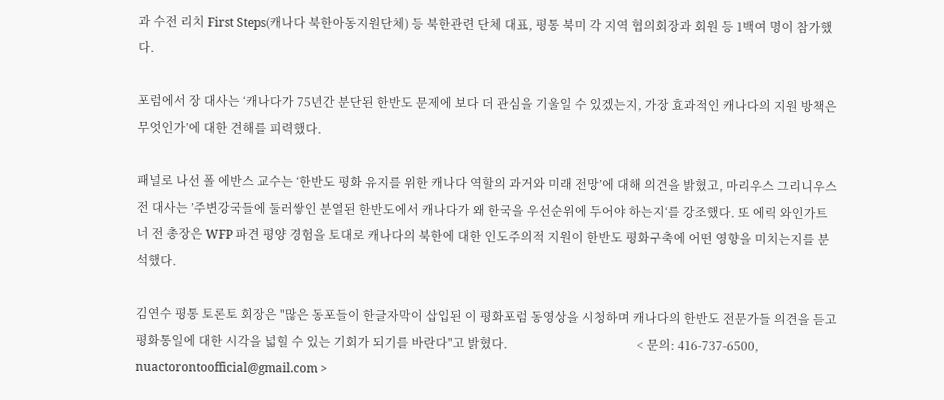과 수전 리치 First Steps(캐나다 북한아동지원단체) 등 북한관련 단체 대표, 평통 북미 각 지역 협의회장과 회원 등 1백여 명이 참가했다.

포럼에서 장 대사는 ‘캐나다가 75년간 분단된 한반도 문제에 보다 더 관심을 기울일 수 있겠는지, 가장 효과적인 캐나다의 지원 방책은 무엇인가’에 대한 견해를 피력했다.

패널로 나선 폴 에반스 교수는 ‘한반도 평화 유지를 위한 캐나다 역할의 과거와 미래 전망’에 대해 의견을 밝혔고, 마리우스 그리니우스 전 대사는 ’주변강국들에 둘러쌓인 분열된 한반도에서 캐나다가 왜 한국을 우선순위에 두어야 하는지‘를 강조했다. 또 에릭 와인가트너 전 총장은 WFP 파견 평양 경험을 토대로 캐나다의 북한에 대한 인도주의적 지원이 한반도 평화구축에 어떤 영향을 미치는지를 분석했다.

김연수 평통 토론토 회장은 "많은 동포들이 한글자막이 삽입된 이 평화포럼 동영상을 시청하며 캐나다의 한반도 전문가들 의견을 듣고 평화통일에 대한 시각을 넓힐 수 있는 기회가 되기를 바란다"고 밝혔다.                                           < 문의: 416-737-6500, nuactorontoofficial@gmail.com >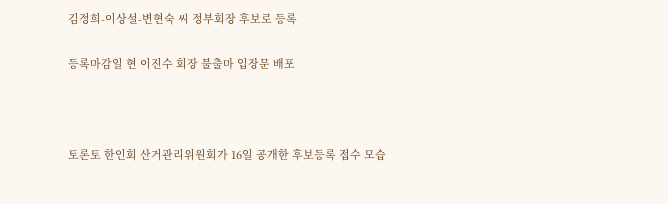김정희-이상설-변현숙 씨 정부회장 후보로 등록

등록마감일 현 이진수 회장 불출마 입장문 배포



토론토 한인회 산거관리위원회가 16일 공개한 후보등록 접수 모습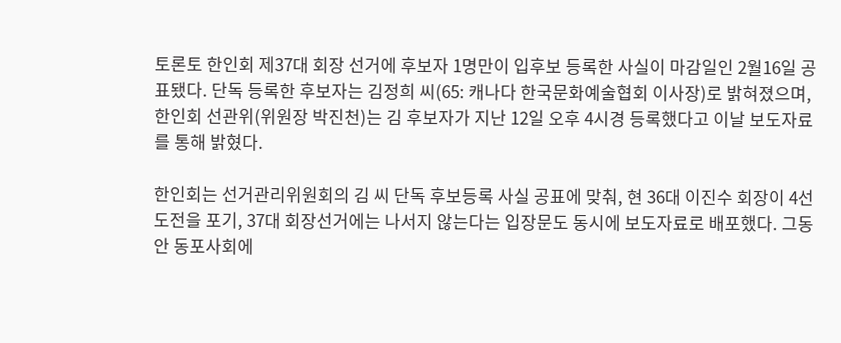토론토 한인회 제37대 회장 선거에 후보자 1명만이 입후보 등록한 사실이 마감일인 2월16일 공표됐다. 단독 등록한 후보자는 김정희 씨(65: 캐나다 한국문화예술협회 이사장)로 밝혀졌으며, 한인회 선관위(위원장 박진천)는 김 후보자가 지난 12일 오후 4시경 등록했다고 이날 보도자료를 통해 밝혔다.

한인회는 선거관리위원회의 김 씨 단독 후보등록 사실 공표에 맞춰, 현 36대 이진수 회장이 4선 도전을 포기, 37대 회장선거에는 나서지 않는다는 입장문도 동시에 보도자료로 배포했다. 그동안 동포사회에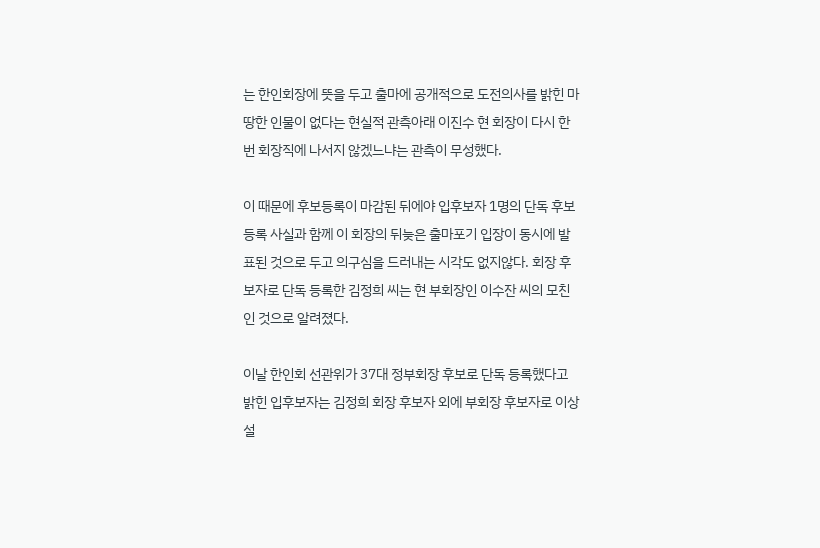는 한인회장에 뜻을 두고 출마에 공개적으로 도전의사를 밝힌 마땅한 인물이 없다는 현실적 관측아래 이진수 현 회장이 다시 한번 회장직에 나서지 않겠느냐는 관측이 무성했다.

이 때문에 후보등록이 마감된 뒤에야 입후보자 1명의 단독 후보등록 사실과 함께 이 회장의 뒤늦은 출마포기 입장이 동시에 발표된 것으로 두고 의구심을 드러내는 시각도 없지않다. 회장 후보자로 단독 등록한 김정희 씨는 현 부회장인 이수잔 씨의 모친인 것으로 알려졌다.

이날 한인회 선관위가 37대 정부회장 후보로 단독 등록했다고 밝힌 입후보자는 김정희 회장 후보자 외에 부회장 후보자로 이상설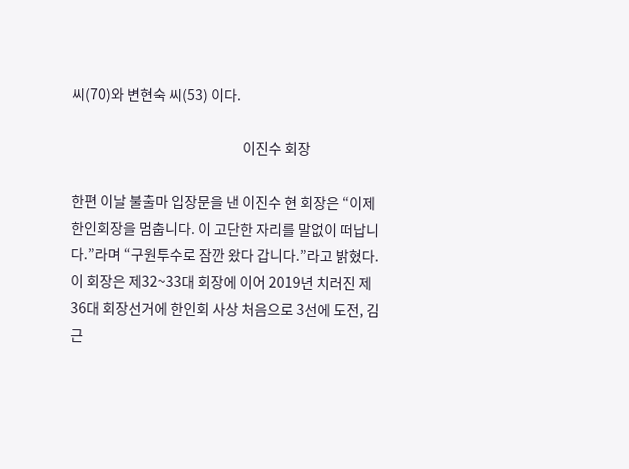씨(70)와 변현숙 씨(53) 이다.

                                                         이진수 회장

한편 이날 불출마 입장문을 낸 이진수 현 회장은 “이제 한인회장을 멈춥니다. 이 고단한 자리를 말없이 떠납니다.”라며 “구원투수로 잠깐 왔다 갑니다.”라고 밝혔다. 이 회장은 제32~33대 회장에 이어 2019년 치러진 제36대 회장선거에 한인회 사상 처음으로 3선에 도전, 김근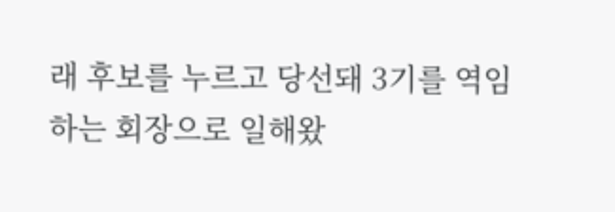래 후보를 누르고 당선돼 3기를 역임하는 회장으로 일해왔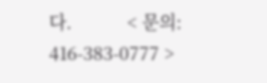다.           < 문의: 416-383-0777 >